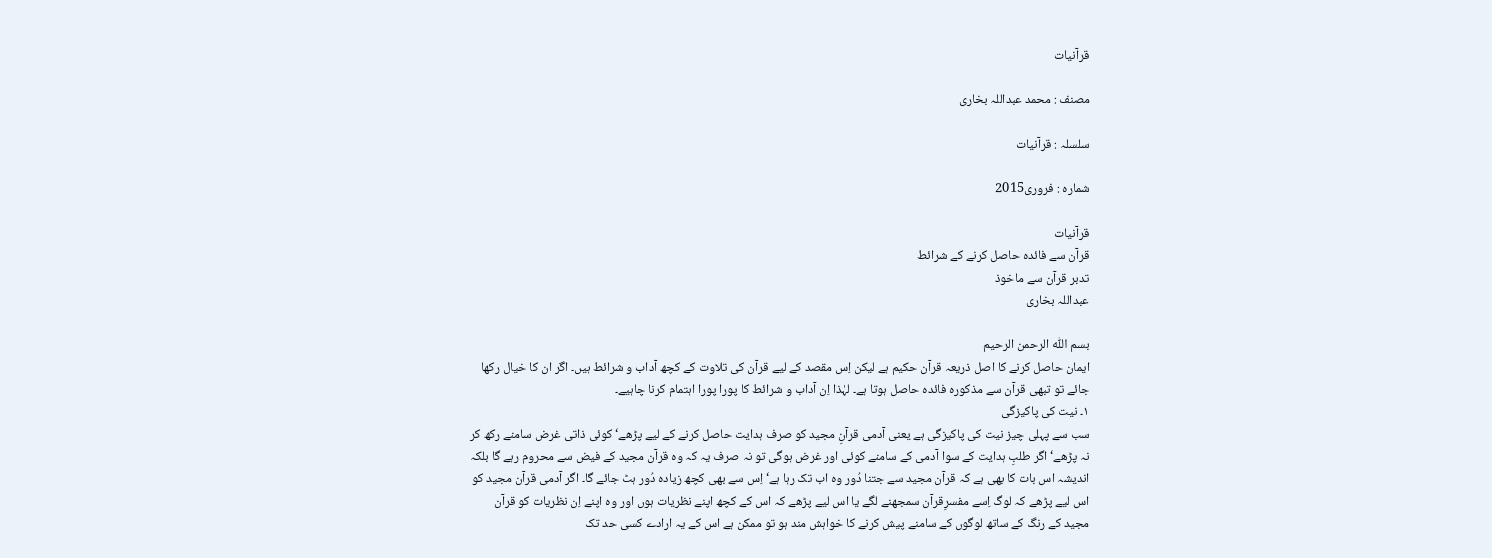قرآنیات

مصنف : محمد عبداللہ بخاری

سلسلہ : قرآنیات

شمارہ : فروری2015

قرآنیات
قرآن سے فائدہ حاصل کرنے کے شرائط
تدبر قرآن سے ماخوذ
عبداللہ بخاری

بسم اللّٰہ الرحمن الرحیم
ایمان حاصل کرنے کا اصل ذریعہ قرآن حکیم ہے لیکن اِس مقصد کے لیے قرآن کی تلاوت کے کچھ آداب و شرائط ہیں۔ اگر ان کا خیال رکھا جائے تو تبھی قرآن سے مذکورہ فائدہ حاصل ہوتا ہے۔ لہٰذا اِن آداب و شرائط کا پورا پورا اہتمام کرنا چاہیے۔
۱۔ نیت کی پاکیزگی
سب سے پہلی چیز نیت کی پاکیزگی ہے یعنی آدمی قرآنِ مجید کو صرف ہدایت حاصل کرنے کے لیے پڑھے‘ کوئی ذاتی غرض سامنے رکھ کر نہ پڑھے‘ اگر طلبِ ہدایت کے سوا آدمی کے سامنے کوئی اور غرض ہوگی تو نہ صرف یہ کہ وہ قرآن مجید کے فیض سے محروم رہے گا بلکہ اندیشہ اس بات کا بھی ہے کہ قرآن مجید سے جتنا دُور وہ اب تک رہا ہے‘ اِس سے بھی کچھ زیادہ دُور ہٹ جائے گا۔ اگر آدمی قرآن مجید کو اس لیے پڑھے کہ لوگ اِسے مفسرِقرآن سمجھنے لگے یا اس لیے پڑھے کہ اس کے کچھ اپنے نظریات ہوں اور وہ اپنے اِن نظریات کو قرآن مجید کے رنگ کے ساتھ لوگوں کے سامنے پیش کرنے کا خواہش مند ہو تو ممکن ہے اس کے یہ ارادے کسی حد تک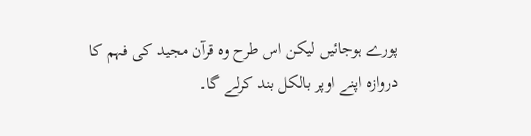پورے ہوجائیں لیکن اس طرح وہ قرآن مجید کی فہم کا دروازہ اپنے اوپر بالکل بند کرلے گا۔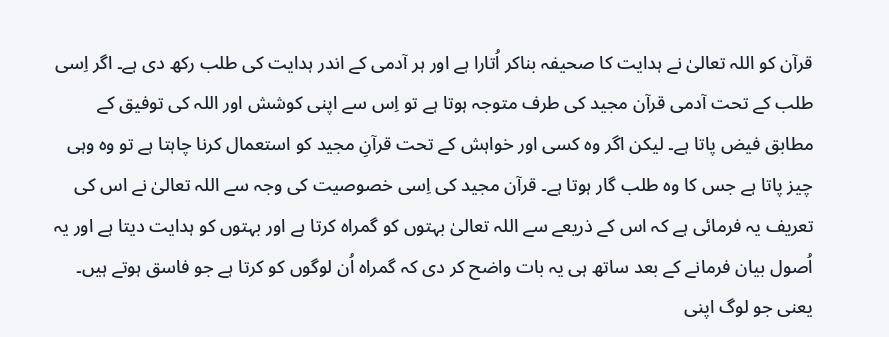قرآن کو اللہ تعالیٰ نے ہدایت کا صحیفہ بناکر اُتارا ہے اور ہر آدمی کے اندر ہدایت کی طلب رکھ دی ہے۔ اگر اِسی طلب کے تحت آدمی قرآن مجید کی طرف متوجہ ہوتا ہے تو اِس سے اپنی کوشش اور اللہ کی توفیق کے مطابق فیض پاتا ہے۔ لیکن اگر وہ کسی اور خواہش کے تحت قرآنِ مجید کو استعمال کرنا چاہتا ہے تو وہ وہی چیز پاتا ہے جس کا وہ طلب گار ہوتا ہے۔ قرآن مجید کی اِسی خصوصیت کی وجہ سے اللہ تعالیٰ نے اس کی تعریف یہ فرمائی ہے کہ اس کے ذریعے سے اللہ تعالیٰ بہتوں کو گمراہ کرتا ہے اور بہتوں کو ہدایت دیتا ہے اور یہ اُصول بیان فرمانے کے بعد ساتھ ہی یہ بات واضح کر دی کہ گمراہ اُن لوگوں کو کرتا ہے جو فاسق ہوتے ہیں۔ یعنی جو لوگ اپنی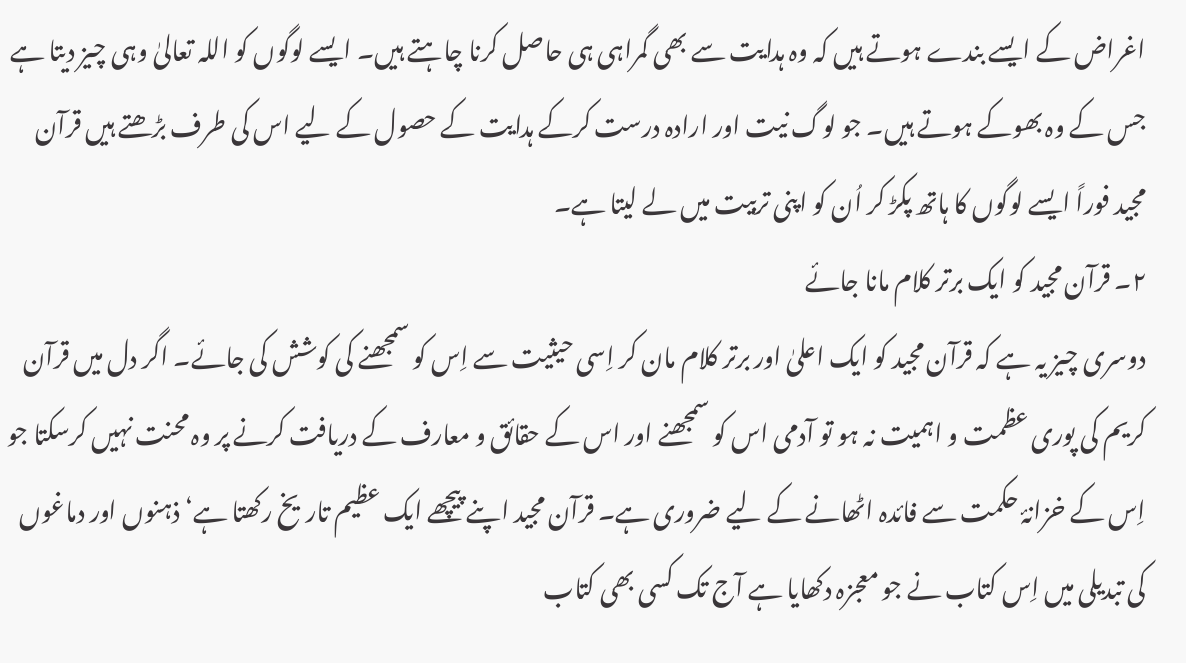اغراض کے ایسے بندے ہوتے ہیں کہ وہ ہدایت سے بھی گمراہی ہی حاصل کرنا چاہتے ہیں۔ ایسے لوگوں کو اللہ تعالیٰ وہی چیز دیتا ہے جس کے وہ بھوکے ہوتے ہیں۔ جو لوگ نیت اور ارادہ درست کرکے ہدایت کے حصول کے لیے اس کی طرف بڑھتے ہیں قرآن مجید فوراً ایسے لوگوں کا ہاتھ پکڑ کر اُن کو اپنی تربیت میں لے لیتا ہے۔
۲۔ قرآن مجید کو ایک برتر کلام مانا جائے
دوسری چیز یہ ہے کہ قرآن مجید کو ایک اعلیٰ اور برتر کلام مان کر اِسی حیثیت سے اِس کو سمجھنے کی کوشش کی جائے۔ اگر دل میں قرآن کریم کی پوری عظمت و اہمیت نہ ہو تو آدمی اس کو سمجھنے اور اس کے حقائق و معارف کے دریافت کرنے پر وہ محنت نہیں کرسکتا جو اِس کے خزانۂ حکمت سے فائدہ اٹھانے کے لیے ضروری ہے۔ قرآن مجید اپنے پیچھے ایک عظیم تاریخ رکھتا ہے‘ ذہنوں اور دماغوں کی تبدیلی میں اِس کتاب نے جو معجزہ دکھایا ہے آج تک کسی بھی کتاب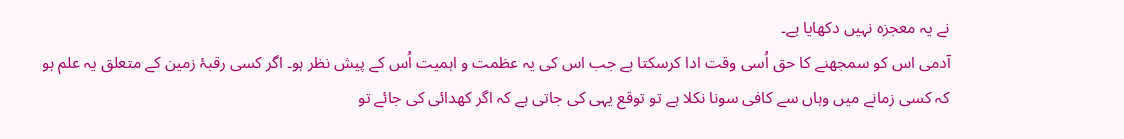نے یہ معجزہ نہیں دکھایا ہے۔
آدمی اس کو سمجھنے کا حق اُسی وقت ادا کرسکتا ہے جب اس کی یہ عظمت و اہمیت اُس کے پیش نظر ہو۔ اگر کسی رقبۂ زمین کے متعلق یہ علم ہو کہ کسی زمانے میں وہاں سے کافی سونا نکلا ہے تو توقع یہی کی جاتی ہے کہ اگر کھدائی کی جائے تو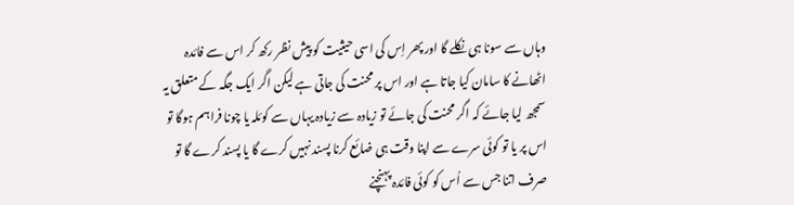وہاں سے سونا ہی نکلے گا اور پھر اِس کی اسی حیثیت کو پیش نظر رکھ کر اس سے فائدہ اٹھانے کا سامان کیا جاتا ہے اور اس پر محنت کی جاتی ہے لیکن اگر ایک جگہ کے متعلق یہ سمجھ لیا جائے کہ اگر محنت کی جائے تو زیادہ سے زیادہ یہاں سے کوئلہ یا چونا فراہم ہوگا تو اس پر یا تو کوئی سرے سے اپنا وقت ہی ضائع کرنا پسند نہیں کرے گا یا پسند کرے گا تو صرف اتنا جس سے اُس کو کوئی فائدہ پہنچنے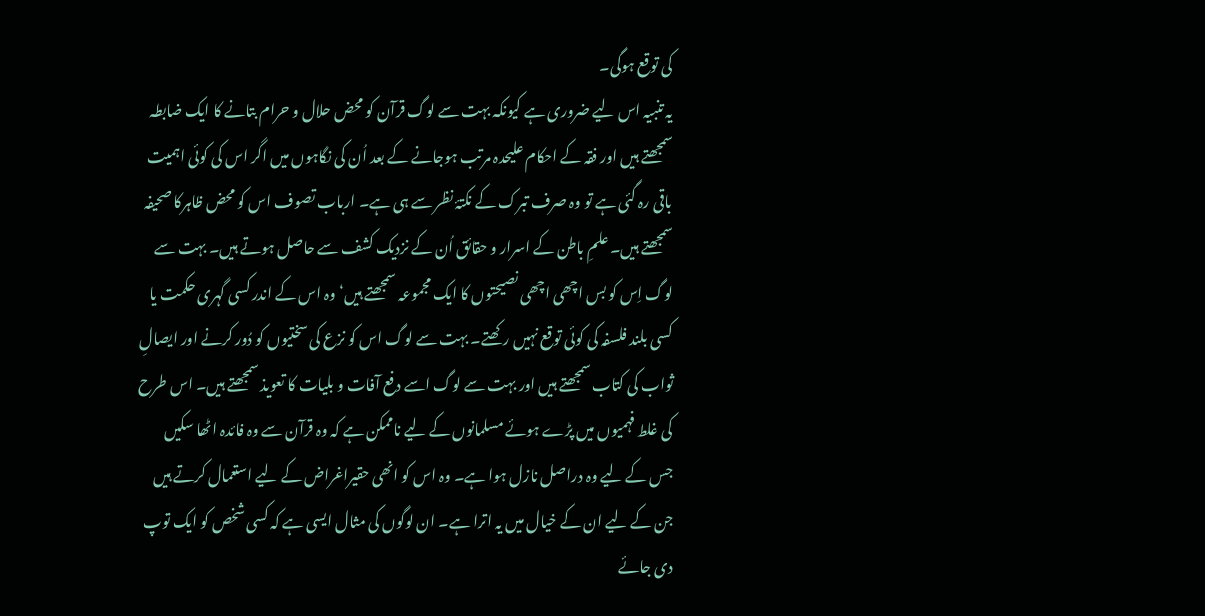کی توقع ہوگی۔
یہ تنبیہ اس لیے ضروری ہے کیونکہ بہت سے لوگ قرآن کو محض حلال و حرام بتانے کا ایک ضابطہ سمجھتے ہیں اور فقہ کے احکام علیحدہ مرتب ہوجانے کے بعد اُن کی نگاہوں میں اگر اس کی کوئی اہمیت باقی رہ گئی ہے تو وہ صرف تبرک کے نکتۂ نظر سے ہی ہے۔ ارباب تصوف اس کو محض ظاہرکا صحیفہ سمجھتے ہیں۔ علمِ باطن کے اسرار و حقائق اُن کے نزدیک کشف سے حاصل ہوتے ہیں۔ بہت سے لوگ اِس کو بس اچھی اچھی نصیحتوں کا ایک مجموعہ سمجھتے ہیں‘ وہ اس کے اندر کسی گہری حکمت یا کسی بلند فلسفہ کی کوئی توقع نہیں رکھتے۔ بہت سے لوگ اس کو نزع کی سختیوں کو دُور کرنے اور ایصالِ ثواب کی کتاب سمجھتے ہیں اور بہت سے لوگ اسے دفع آفات و بلیات کا تعویذ سمجھتے ہیں۔ اس طرح کی غلط فہمیوں میں پڑے ہوئے مسلمانوں کے لیے ناممکن ہے کہ وہ قرآن سے وہ فائدہ اٹھا سکیں جس کے لیے وہ دراصل نازل ہوا ہے۔ وہ اس کو انھی حقیراغراض کے لیے استعمال کرتے ہیں جن کے لیے ان کے خیال میں یہ اترا ہے۔ ان لوگوں کی مثال ایسی ہے کہ کسی شخص کو ایک توپ دی جائے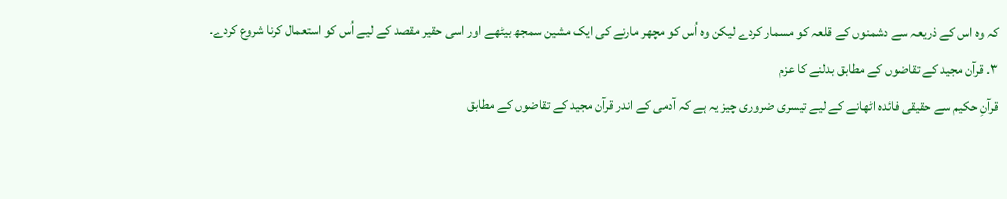کہ وہ اس کے ذریعہ سے دشمنوں کے قلعہ کو مسمار کردے لیکن وہ اُس کو مچھر مارنے کی ایک مشین سمجھ بیٹھے اور اسی حقیر مقصد کے لیے اُس کو استعمال کرنا شروع کردے۔
۳۔ قرآن مجید کے تقاضوں کے مطابق بدلنے کا عزم
قرآنِ حکیم سے حقیقی فائدہ اٹھانے کے لیے تیسری ضروری چیز یہ ہے کہ آدمی کے اندر قرآن مجید کے تقاضوں کے مطابق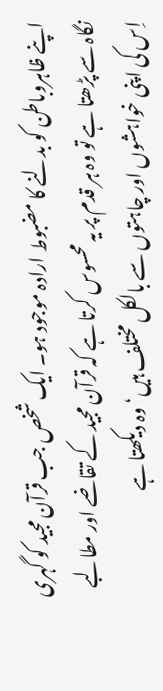اپنے ظاہروباطن کو بدلنے کا مضبوط ارادہ موجود ہو۔ ایک شخص جب قرآن مجید کو گہری نگاہ سے پڑھتا ہے تو وہ ہر قدم پر یہ محسوس کرتا ہے کہ قرآن مجید کے تقاضے اور مطالبے اِس کی اپنی خواہشوں اور چاہتوں سے بالکل مختلف ہیں‘ وہ دیکھتا ہے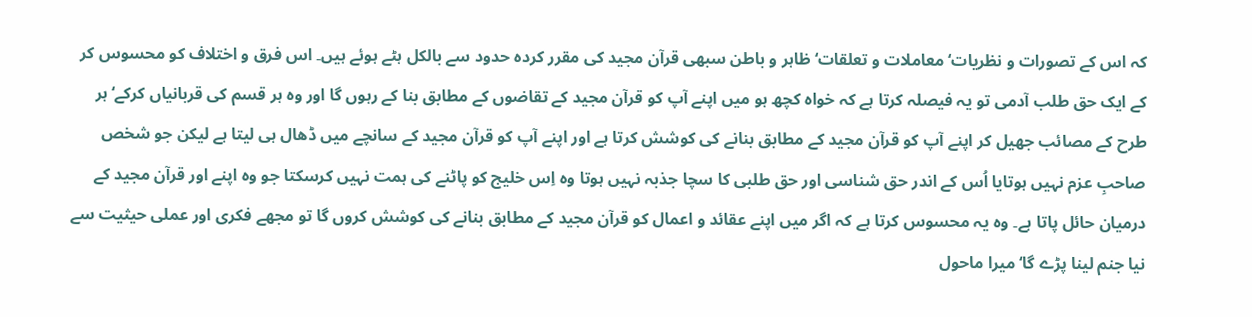کہ اس کے تصورات و نظریات‘ معاملات و تعلقات‘ ظاہر و باطن سبھی قرآن مجید کی مقرر کردہ حدود سے بالکل ہٹے ہوئے ہیں۔ اس فرق و اختلاف کو محسوس کر کے ایک حق طلب آدمی تو یہ فیصلہ کرتا ہے کہ خواہ کچھ ہو میں اپنے آپ کو قرآن مجید کے تقاضوں کے مطابق بنا کے رہوں گا اور وہ ہر قسم کی قربانیاں کرکے‘ ہر طرح کے مصائب جھیل کر اپنے آپ کو قرآن مجید کے مطابق بنانے کی کوشش کرتا ہے اور اپنے آپ کو قرآن مجید کے سانچے میں ڈھال ہی لیتا ہے لیکن جو شخص صاحبِ عزم نہیں ہوتایا اُس کے اندر حق شناسی اور حق طلبی کا سچا جذبہ نہیں ہوتا وہ اِس خلیج کو پاٹنے کی ہمت نہیں کرسکتا جو وہ اپنے اور قرآن مجید کے درمیان حائل پاتا ہے۔ وہ یہ محسوس کرتا ہے کہ اگر میں اپنے عقائد و اعمال کو قرآن مجید کے مطابق بنانے کی کوشش کروں گا تو مجھے فکری اور عملی حیثیت سے نیا جنم لینا پڑے گا‘ میرا ماحول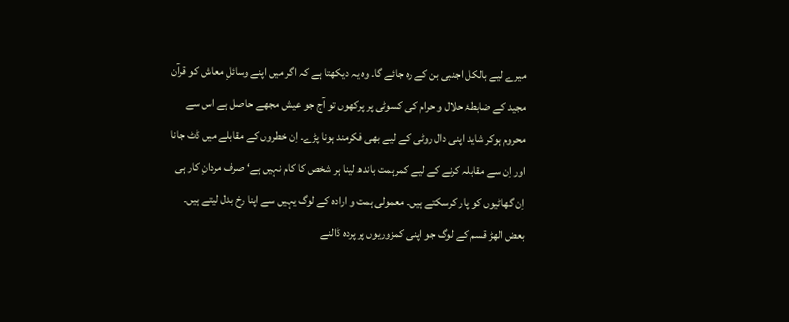میرے لیے بالکل اجنبی بن کے رہ جائے گا۔ وہ یہ دیکھتا ہے کہ اگر میں اپنے وسائلِ معاش کو قرآن مجید کے ضابطۂ حلال و حرام کی کسوٹی پر پرکھوں تو آج جو عیش مجھے حاصل ہے اس سے محروم ہوکر شاید اپنی دال روٹی کے لیے بھی فکرمند ہونا پڑے۔ اِن خطروں کے مقابلے میں ڈٹ جانا اور اِن سے مقابلہ کرنے کے لیے کمرہمت باندھ لینا ہر شخص کا کام نہیں ہے‘ صرف مردانِ کار ہی اِن گھاٹیوں کو پار کرسکتے ہیں۔ معمولی ہمت و ارادہ کے لوگ یہیں سے اپنا رخ بدل لیتے ہیں۔ بعض الھڑ قسم کے لوگ جو اپنی کمزوریوں پر پردہ ڈالنے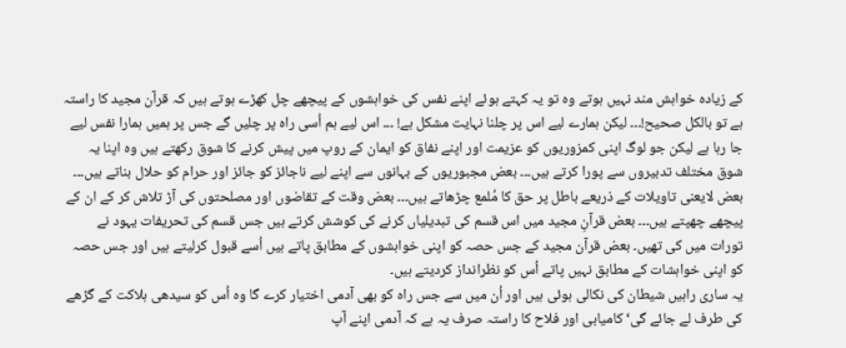کے زیادہ خواہش مند نہیں ہوتے وہ تو یہ کہتے ہوئے اپنے نفس کی خواہشوں کے پیچھے چل کھڑے ہوتے ہیں کہ قرآن مجید کا راستہ ہے تو بالکل صحیح!۔۔۔ لیکن ہمارے لیے اس پر چلنا نہایت مشکل ہے! ۔۔۔ اس لیے ہم اُسی راہ پر چلیں گے جس پر ہمیں ہمارا نفس لیے جا رہا ہے لیکن جو لوگ اپنی کمزوریوں کو عزیمت اور اپنے نفاق کو ایمان کے روپ میں پیش کرنے کا شوق رکھتے ہیں وہ اپنا یہ شوق مختلف تدبیروں سے پورا کرتے ہیں۔۔۔ بعض مجبوریوں کے بہانوں سے اپنے لیے ناجائز کو جائز اور حرام کو حلال بناتے ہیں۔۔۔ بعض لایعنی تاویلات کے ذریعے باطل پر حق کا مُلمع چڑھاتے ہیں۔۔۔ بعض وقت کے تقاضوں اور مصلحتوں کی آڑ تلاش کر کے ان کے پیچھے چھپتے ہیں۔۔۔ بعض قرآنِ مجید میں اس قسم کی تبدیلیاں کرنے کی کوشش کرتے ہیں جس قسم کی تحریفات یہود نے تورات میں کی تھیں۔ بعض قرآن مجید کے جس حصہ کو اپنی خواہشوں کے مطابق پاتے ہیں اُسے قبول کرلیتے ہیں اور جس حصہ کو اپنی خواہشات کے مطابق نہیں پاتے اُس کو نظرانداز کردیتے ہیں۔
یہ ساری راہیں شیطان کی نکالی ہوئی ہیں اور اُن میں سے جس راہ کو بھی آدمی اختیار کرے گا وہ اُس کو سیدھی ہلاکت کے گڑھے کی طرف لے جائے گی‘ کامیابی اور فلاح کا راستہ صرف یہ ہے کہ آدمی اپنے آپ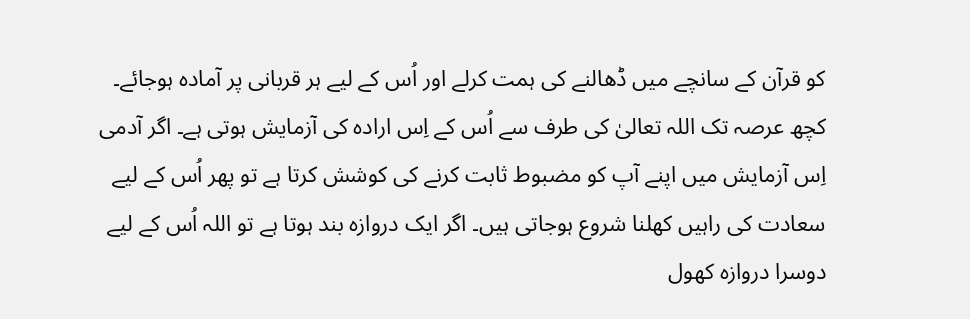کو قرآن کے سانچے میں ڈھالنے کی ہمت کرلے اور اُس کے لیے ہر قربانی پر آمادہ ہوجائے۔ کچھ عرصہ تک اللہ تعالیٰ کی طرف سے اُس کے اِس ارادہ کی آزمایش ہوتی ہے۔ اگر آدمی اِس آزمایش میں اپنے آپ کو مضبوط ثابت کرنے کی کوشش کرتا ہے تو پھر اُس کے لیے سعادت کی راہیں کھلنا شروع ہوجاتی ہیں۔ اگر ایک دروازہ بند ہوتا ہے تو اللہ اُس کے لیے دوسرا دروازہ کھول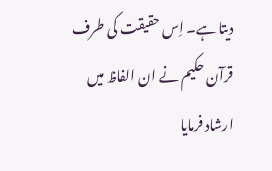دیتا ہے۔ اِس حقیقت کی طرف قرآن حکیم نے ان الفاظ میں ارشاد فرمایا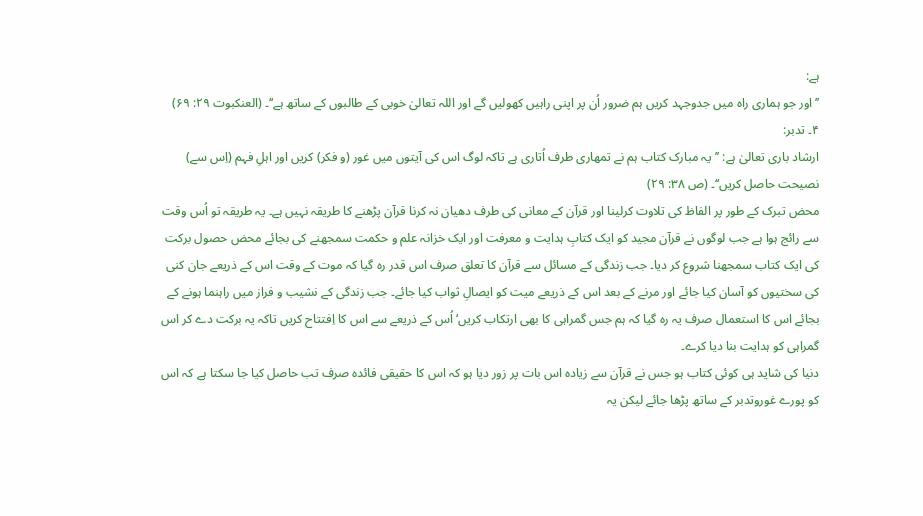ہے:
’’اور جو ہماری راہ میں جدوجہد کریں ہم ضرور اُن پر اپنی راہیں کھولیں گے اور اللہ تعالیٰ خوبی کے طالبوں کے ساتھ ہے‘‘۔ (العنکبوت ۲۹: ۶۹)
۴۔ تدبر:
ارشاد باری تعالیٰ ہے: ’’یہ مبارک کتاب ہم نے تمھاری طرف اُتاری ہے تاکہ لوگ اس کی آیتوں میں غور (و فکر) کریں اور اہلِ فہم (اِس سے) نصیحت حاصل کریں‘‘۔ (ص ۳۸: ۲۹)
محض تبرک کے طور پر الفاظ کی تلاوت کرلینا اور قرآن کے معانی کی طرف دھیان نہ کرنا قرآن پڑھنے کا طریقہ نہیں ہے۔ یہ طریقہ تو اُس وقت سے رائج ہوا ہے جب لوگوں نے قرآن مجید کو ایک کتابِ ہدایت و معرفت اور ایک خزانہ علم و حکمت سمجھنے کی بجائے محض حصول برکت کی ایک کتاب سمجھنا شروع کر دیا۔ جب زندگی کے مسائل سے قرآن کا تعلق صرف اس قدر رہ گیا کہ موت کے وقت اس کے ذریعے جان کنی کی سختیوں کو آسان کیا جائے اور مرنے کے بعد اس کے ذریعے میت کو ایصالِ ثواب کیا جائے۔ جب زندگی کے نشیب و فراز میں راہنما ہونے کے بجائے اس کا استعمال صرف یہ رہ گیا کہ ہم جس گمراہی کا بھی ارتکاب کریں‘ اُس کے ذریعے سے اس کا اِفتتاح کریں تاکہ یہ برکت دے کر اس گمراہی کو ہدایت بنا دیا کرے۔
دنیا کی شاید ہی کوئی کتاب ہو جس نے قرآن سے زیادہ اس بات پر زور دیا ہو کہ اس کا حقیقی فائدہ صرف تب حاصل کیا جا سکتا ہے کہ اس کو پورے غوروتدبر کے ساتھ پڑھا جائے لیکن یہ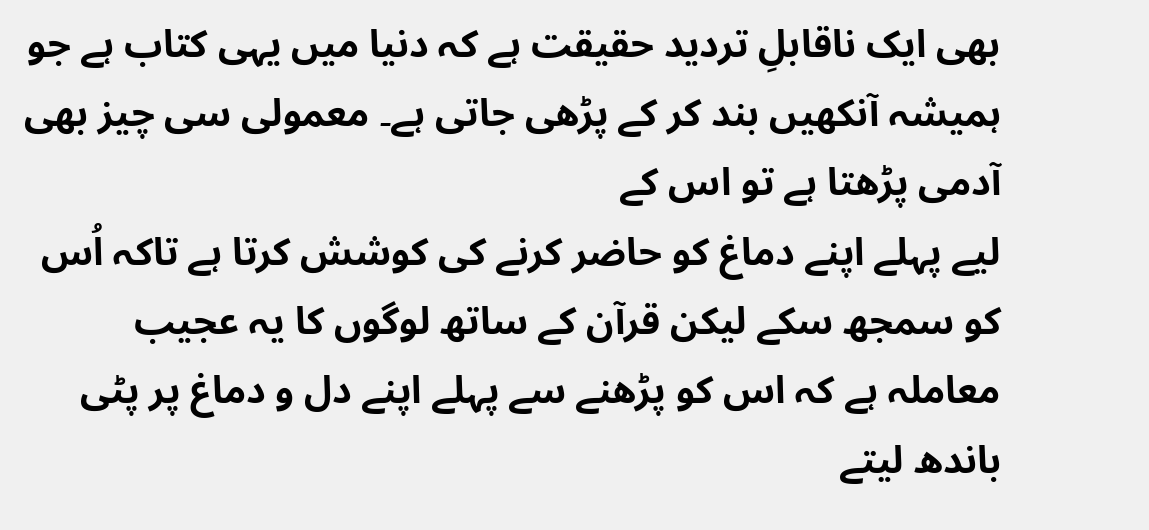بھی ایک ناقابلِ تردید حقیقت ہے کہ دنیا میں یہی کتاب ہے جو ہمیشہ آنکھیں بند کر کے پڑھی جاتی ہے۔ معمولی سی چیز بھی آدمی پڑھتا ہے تو اس کے
لیے پہلے اپنے دماغ کو حاضر کرنے کی کوشش کرتا ہے تاکہ اُس کو سمجھ سکے لیکن قرآن کے ساتھ لوگوں کا یہ عجیب معاملہ ہے کہ اس کو پڑھنے سے پہلے اپنے دل و دماغ پر پٹی باندھ لیتے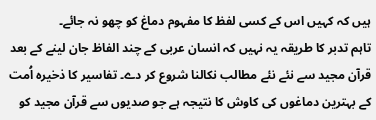ہیں کہ کہیں اس کے کسی لفظ کا مفہوم دماغ کو چھو نہ جائے۔
تاہم تدبر کا طریقہ یہ نہیں کہ انسان عربی کے چند الفاظ جان لینے کے بعد قرآن مجید سے نئے نئے مطالب نکالنا شروع کر دے۔ تفاسیر کا ذخیرہ اُمت کے بہترین دماغوں کی کاوش کا نتیجہ ہے جو صدیوں سے قرآن مجید کو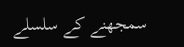سمجھنے کے سلسلے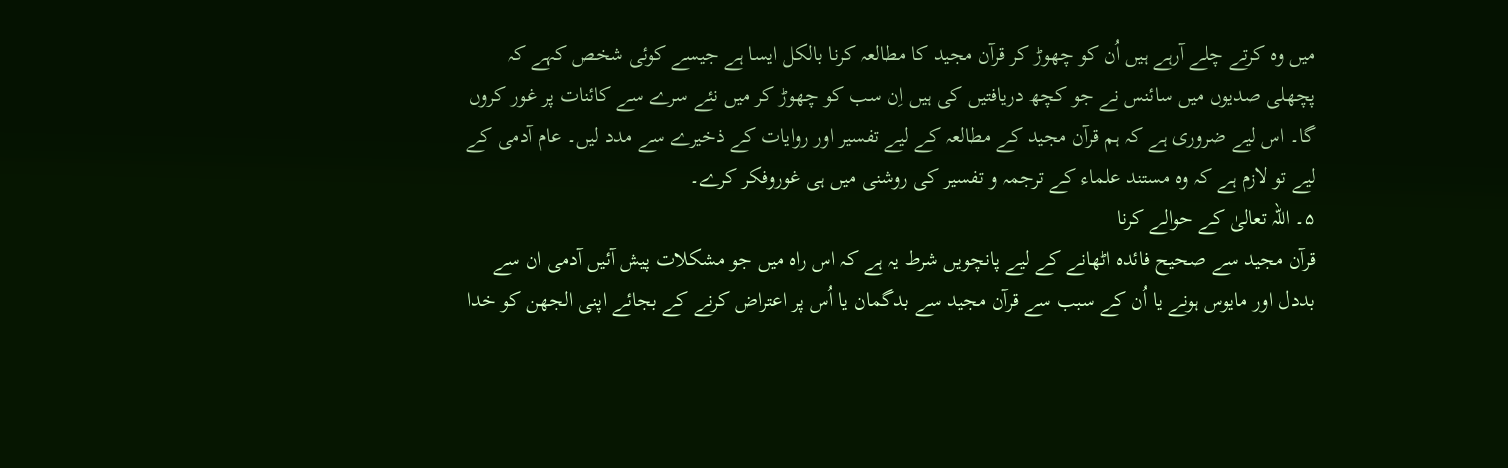میں وہ کرتے چلے آرہے ہیں اُن کو چھوڑ کر قرآن مجید کا مطالعہ کرنا بالکل ایسا ہے جیسے کوئی شخص کہے کہ پچھلی صدیوں میں سائنس نے جو کچھ دریافتیں کی ہیں اِن سب کو چھوڑ کر میں نئے سرے سے کائنات پر غور کروں گا۔ اس لیے ضروری ہے کہ ہم قرآن مجید کے مطالعہ کے لیے تفسیر اور روایات کے ذخیرے سے مدد لیں۔ عام آدمی کے لیے تو لازم ہے کہ وہ مستند علماء کے ترجمہ و تفسیر کی روشنی میں ہی غوروفکر کرے۔
۵۔ اللہ تعالیٰ کے حوالے کرنا
قرآن مجید سے صحیح فائدہ اٹھانے کے لیے پانچویں شرط یہ ہے کہ اس راہ میں جو مشکلات پیش آئیں آدمی ان سے بددل اور مایوس ہونے یا اُن کے سبب سے قرآن مجید سے بدگمان یا اُس پر اعتراض کرنے کے بجائے اپنی الجھن کو خدا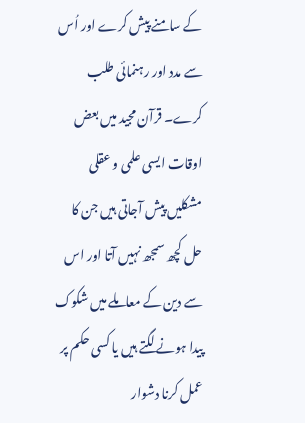کے سامنے پیش کرے اور اُس سے مدد اور رہنمائی طلب کرے۔ قرآن مجید میں بعض اوقات ایسی علمی و عقلی مشکلیں پیش آجاتی ہیں جن کا حل کچھ سمجھ نہیں آتا اور اس سے دین کے معاملے میں شکوک پیدا ہونے لگتے ہیں یا کسی حکم پر عمل کرنا دشوار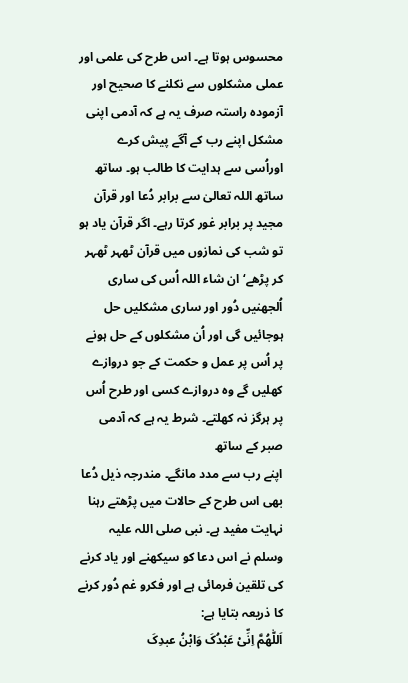محسوس ہوتا ہے۔ اس طرح کی علمی اور عملی مشکلوں سے نکلنے کا صحیح اور آزمودہ راستہ صرف یہ ہے کہ آدمی اپنی مشکل اپنے رب کے آگے پیش کرے اوراُسی سے ہدایت کا طالب ہو۔ ساتھ ساتھ اللہ تعالیٰ سے برابر دُعا اور قرآن مجید پر برابر غور کرتا رہے۔ اگر قرآن یاد ہو تو شب کی نمازوں میں قرآن ٹھہر ٹھہر کر پڑھے‘ ان شاء اللہ اُس کی ساری اُلجھنیں دُور اور ساری مشکلیں حل ہوجائیں گی اور اُن مشکلوں کے حل ہونے پر اُس پر عمل و حکمت کے جو دروازے کھلیں گے وہ دروازے کسی اور طرح اُس پر ہرگز نہ کھلتے۔ شرط یہ ہے کہ آدمی صبر کے ساتھ
اپنے رب سے مدد مانگے۔ مندرجہ ذیل دُعا بھی اس طرح کے حالات میں پڑھتے رہنا نہایت مفید ہے۔ نبی صلی اللہ علیہ وسلم نے اس دعا کو سیکھنے اور یاد کرنے کی تلقین فرمائی ہے اور فکرو غم دُور کرنے کا ذریعہ بتایا ہے:
اَللّٰھُمَّ اِنِّیْ عَبْدُکَ وَابْنُ عبدِکَ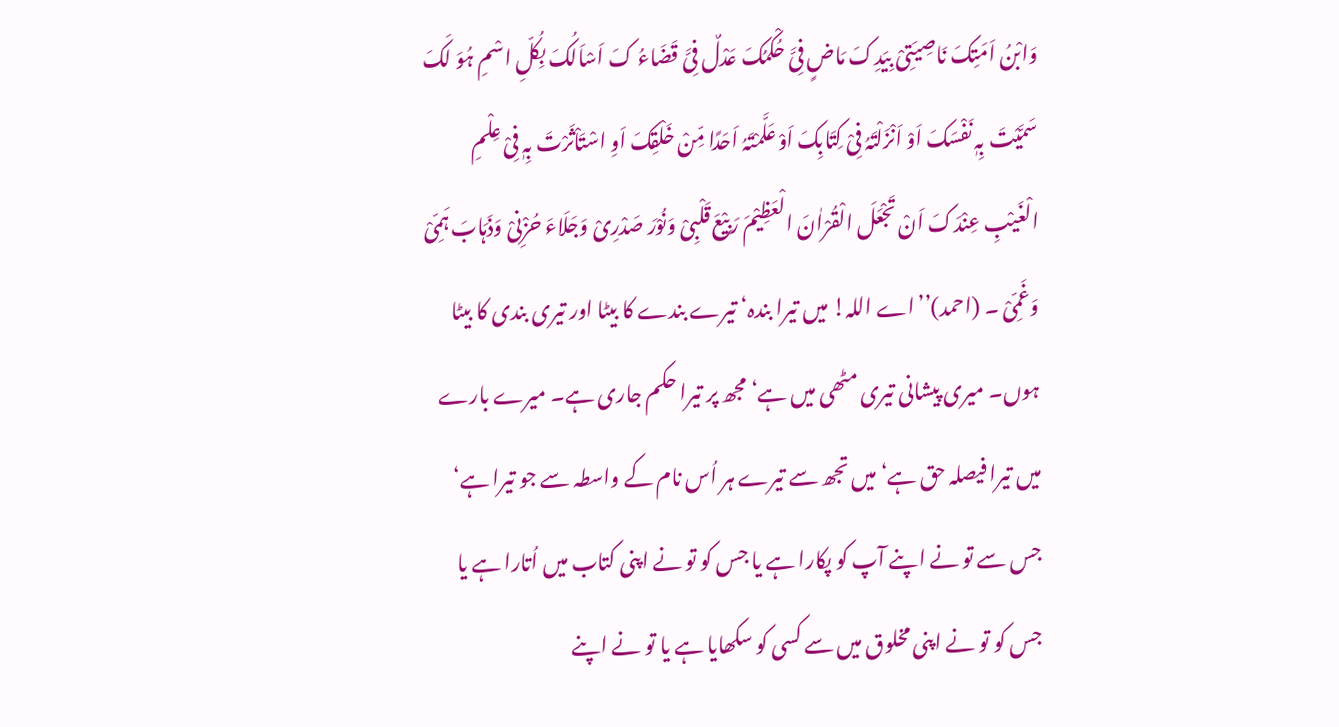وَابْنُ اَمَتِکَ نَاصِیَتِیْ بِیَدِکَ مَاضٍ فِیَّ حُکْمُکَ عَدْلٌ فِیَّ قَضَاءُ کَ اَسْاَلُکَ بِکُلِّ اسْمِ ہُوَ لَکَ سَمَّیْتَ بِہٖ نَفْسَکَ اَوْ اَنْزَلْتَہُ فِیْ کِتَابِکَ اَوْ عَلَّمْتَہُ اَحَدًا مِّنْ خَلْقِکَ اَوِ اسْتَاْثَرْتَ بِہٖ فِیْ عِلْمِ الْغَیْبِ عِنْدَکَ اَنْ تَجْعَلَ الْقُرْاٰنَ الْعَظِیْمَ رَبِیْعَ قَلْبِیْ وَنُوْرَ صَدْرِیْ وَجَلَاءَ حُزْنِیْ وَذَہَابَ ہَمِّیْ وَغَمِّیْ ۔ (احمد)’’اے اللہ! میں تیرا بندہ‘ تیرے بندے کا بیٹا اور تیری بندی کا بیٹا ہوں۔ میری پیشانی تیری مٹھی میں ہے‘ مجھ پر تیرا حکم جاری ہے۔ میرے بارے میں تیرا فیصلہ حق ہے‘ میں تجھ سے تیرے ہر اُس نام کے واسطہ سے جو تیرا ہے‘ جس سے تو نے اپنے آپ کو پکارا ہے یا جس کو تو نے اپنی کتاب میں اُتارا ہے یا جس کو تو نے اپنی مخلوق میں سے کسی کو سکھایا ہے یا تو نے اپنے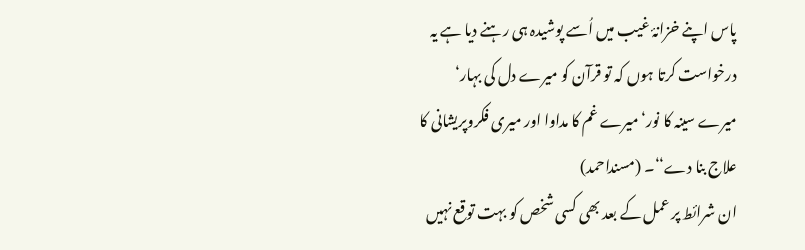پاس اپنے خزانۂ غیب میں اُسے پوشیدہ ہی رہنے دیا ہے یہ درخواست کرتا ہوں کہ تو قرآن کو میرے دل کی بہار‘ میرے سینہ کا نور‘ میرے غم کا مداوا اور میری فکروپریشانی کا علاج بنا دے‘‘۔ (مسنداحمد)
ان شرائط پر عمل کے بعد بھی کسی شخص کو بہت توقع نہیں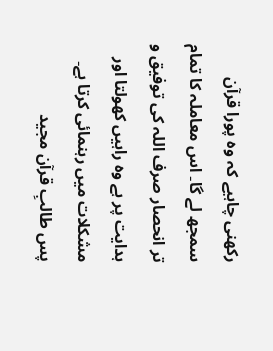رکھنی چاہیے کہ وہ پورا قرآن سمجھ لے گا۔ اس معاملہ کا تمام تر انحصار صرف اللہ کی توفیق و ہدایت پر ہے وہ راہیں کھولتا اور مشکلات میں رہنمائی کرتا ہے۔ پس طالبِ قرآن مجید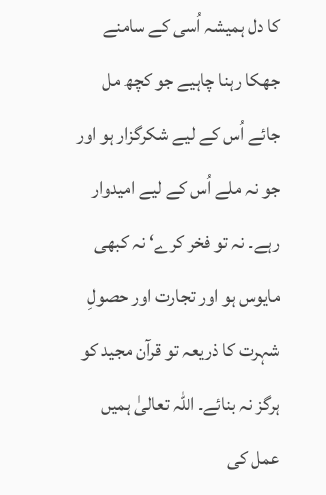کا دل ہمیشہ اُسی کے سامنے جھکا رہنا چاہیے جو کچھ مل جائے اُس کے لیے شکرگزار ہو اور جو نہ ملے اُس کے لیے امیدوار رہے۔ نہ تو فخر کرے‘ نہ کبھی مایوس ہو اور تجارت اور حصولِ شہرت کا ذریعہ تو قرآن مجید کو ہرگز نہ بنائے۔ اللہ تعالیٰ ہمیں عمل کی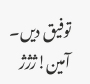توفیق دیں۔ آمین!ژژژ